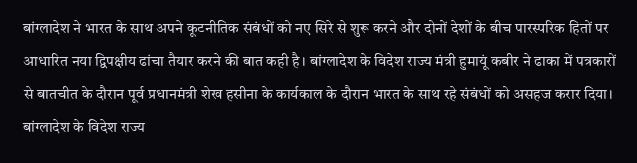बांग्लादेश ने भारत के साथ अपने कूटनीतिक संबंधों को नए सिरे से शुरू करने और दोनों देशों के बीच पारस्परिक हितों पर आधारित नया द्विपक्षीय ढांचा तैयार करने की बात कही है। बांग्लादेश के विदेश राज्य मंत्री हुमायूं कबीर ने ढाका में पत्रकारों से बातचीत के दौरान पूर्व प्रधानमंत्री शेख हसीना के कार्यकाल के दौरान भारत के साथ रहे संबंधों को असहज करार दिया। बांग्लादेश के विदेश राज्य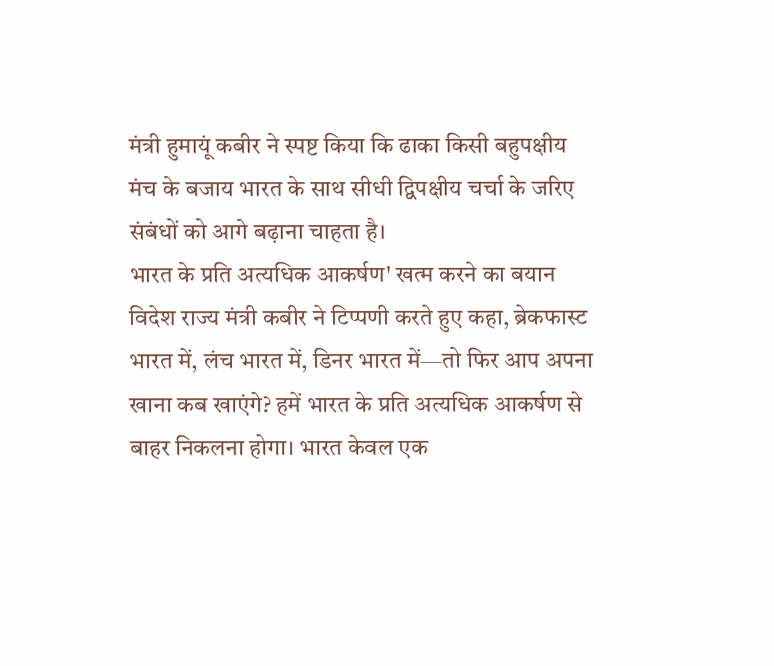मंत्री हुमायूं कबीर ने स्पष्ट किया कि ढाका किसी बहुपक्षीय मंच के बजाय भारत के साथ सीधी द्विपक्षीय चर्चा के जरिए संबंधों को आगे बढ़ाना चाहता है।
भारत के प्रति अत्यधिक आकर्षण' खत्म करने का बयान
विदेश राज्य मंत्री कबीर ने टिप्पणी करते हुए कहा, ब्रेकफास्ट भारत में, लंच भारत में, डिनर भारत में—तो फिर आप अपना खाना कब खाएंगे? हमें भारत के प्रति अत्यधिक आकर्षण से बाहर निकलना होगा। भारत केवल एक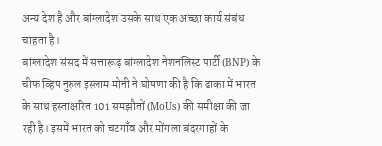अन्य देश है और बांग्लादेश उसके साथ एक अच्छा कार्य संबंध चाहता है।
बांग्लादेश संसद में सत्तारूढ़ बांग्लादेश नेशनलिस्ट पार्टी (BNP) के चीफ व्हिप नुरुल इस्लाम मोनी ने घोषणा की है कि ढाका में भारत के साथ हस्ताक्षरित 101 समझौतों (MoUs) की समीक्षा की जा रही है। इसमें भारत को चटगाँव और मोंगला बंदरगाहों के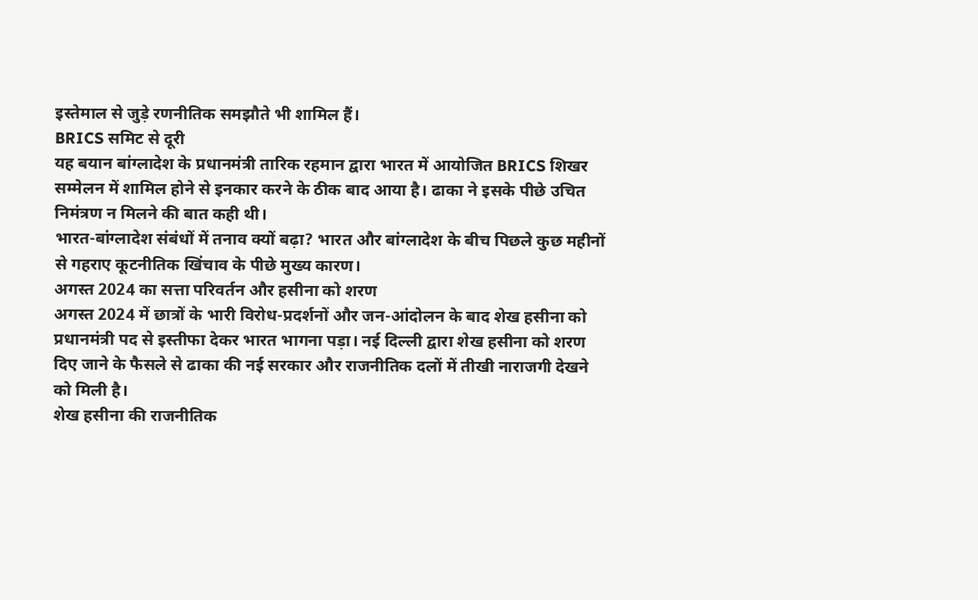इस्तेमाल से जुड़े रणनीतिक समझौते भी शामिल हैं।
BRICS समिट से दूरी
यह बयान बांग्लादेश के प्रधानमंत्री तारिक रहमान द्वारा भारत में आयोजित BRICS शिखर सम्मेलन में शामिल होने से इनकार करने के ठीक बाद आया है। ढाका ने इसके पीछे उचित निमंत्रण न मिलने की बात कही थी।
भारत-बांग्लादेश संबंधों में तनाव क्यों बढ़ा? भारत और बांग्लादेश के बीच पिछले कुछ महीनों से गहराए कूटनीतिक खिंचाव के पीछे मुख्य कारण।
अगस्त 2024 का सत्ता परिवर्तन और हसीना को शरण
अगस्त 2024 में छात्रों के भारी विरोध-प्रदर्शनों और जन-आंदोलन के बाद शेख हसीना को प्रधानमंत्री पद से इस्तीफा देकर भारत भागना पड़ा। नई दिल्ली द्वारा शेख हसीना को शरण दिए जाने के फैसले से ढाका की नई सरकार और राजनीतिक दलों में तीखी नाराजगी देखने को मिली है।
शेख हसीना की राजनीतिक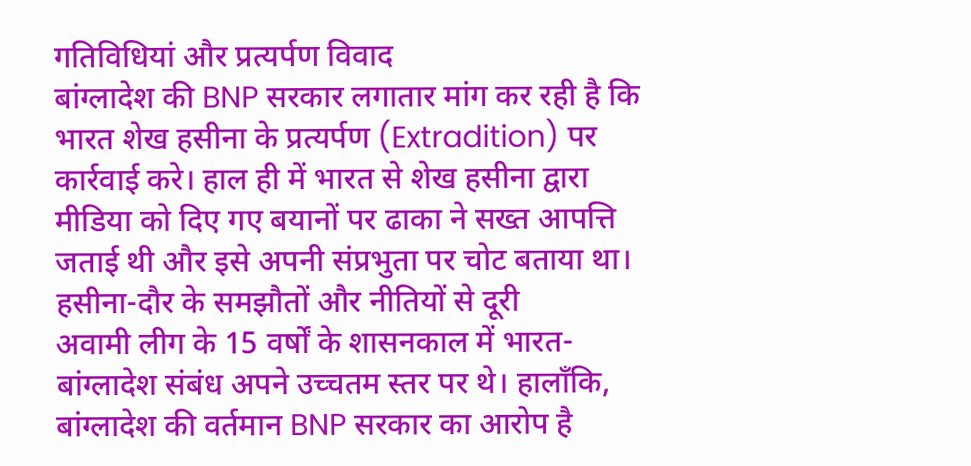गतिविधियां और प्रत्यर्पण विवाद
बांग्लादेश की BNP सरकार लगातार मांग कर रही है कि भारत शेख हसीना के प्रत्यर्पण (Extradition) पर कार्रवाई करे। हाल ही में भारत से शेख हसीना द्वारा मीडिया को दिए गए बयानों पर ढाका ने सख्त आपत्ति जताई थी और इसे अपनी संप्रभुता पर चोट बताया था।
हसीना-दौर के समझौतों और नीतियों से दूरी
अवामी लीग के 15 वर्षों के शासनकाल में भारत-बांग्लादेश संबंध अपने उच्चतम स्तर पर थे। हालाँकि, बांग्लादेश की वर्तमान BNP सरकार का आरोप है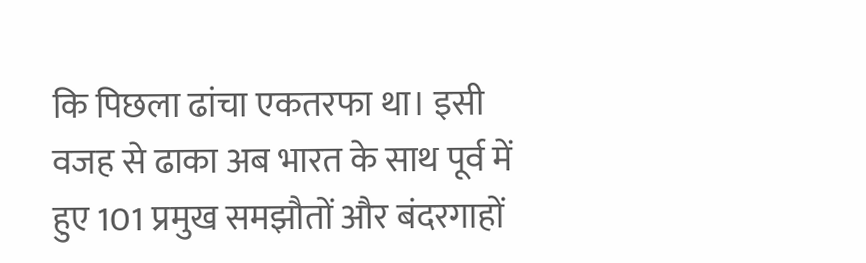कि पिछला ढांचा एकतरफा था। इसी वजह से ढाका अब भारत के साथ पूर्व में हुए 101 प्रमुख समझौतों और बंदरगाहों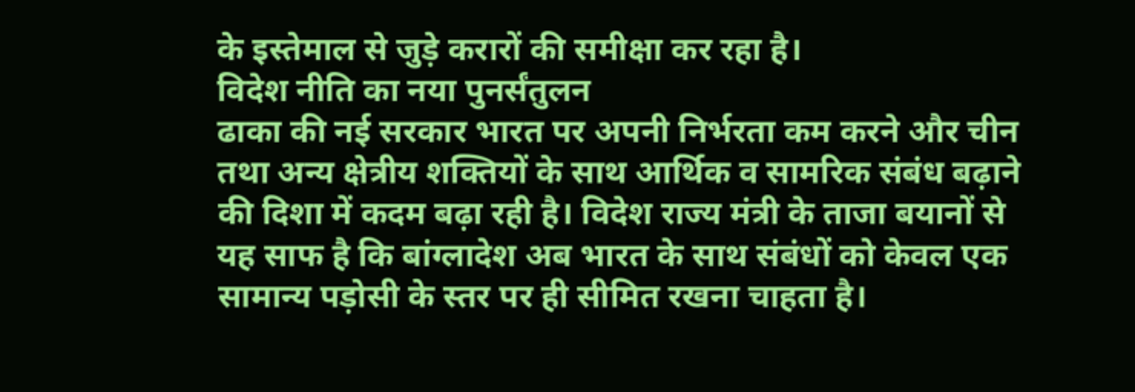के इस्तेमाल से जुड़े करारों की समीक्षा कर रहा है।
विदेश नीति का नया पुनर्संतुलन
ढाका की नई सरकार भारत पर अपनी निर्भरता कम करने और चीन तथा अन्य क्षेत्रीय शक्तियों के साथ आर्थिक व सामरिक संबंध बढ़ाने की दिशा में कदम बढ़ा रही है। विदेश राज्य मंत्री के ताजा बयानों से यह साफ है कि बांग्लादेश अब भारत के साथ संबंधों को केवल एक सामान्य पड़ोसी के स्तर पर ही सीमित रखना चाहता है।